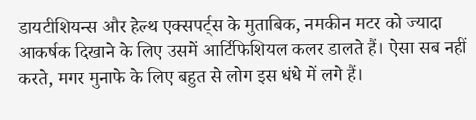डायटीशियन्स और हेल्थ एक्सपर्ट्स के मुताबिक, नमकीन मटर को ज्यादा आकर्षक दिखाने के लिए उसमें आर्टिफिशियल कलर डालते हैं। ऐसा सब नहीं करते, मगर मुनाफे के लिए बहुत से लोग इस धंधे में लगे हैं।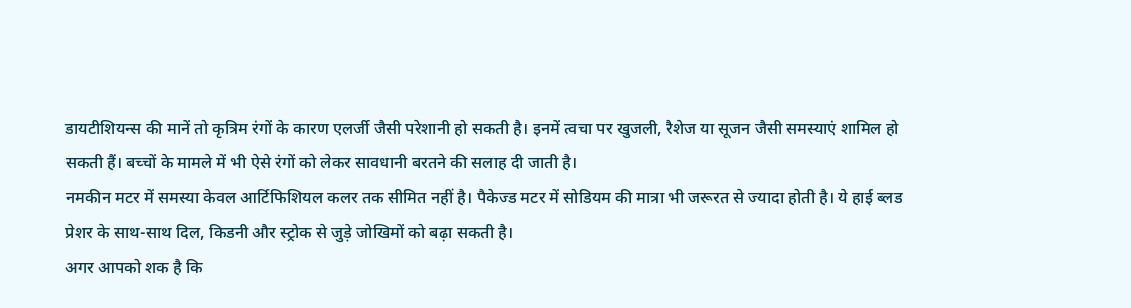डायटीशियन्स की मानें तो कृत्रिम रंगों के कारण एलर्जी जैसी परेशानी हो सकती है। इनमें त्वचा पर खुजली, रैशेज या सूजन जैसी समस्याएं शामिल हो सकती हैं। बच्चों के मामले में भी ऐसे रंगों को लेकर सावधानी बरतने की सलाह दी जाती है।
नमकीन मटर में समस्या केवल आर्टिफिशियल कलर तक सीमित नहीं है। पैकेज्ड मटर में सोडियम की मात्रा भी जरूरत से ज्यादा होती है। ये हाई ब्लड प्रेशर के साथ-साथ दिल, किडनी और स्ट्रोक से जुड़े जोखिमों को बढ़ा सकती है।
अगर आपको शक है कि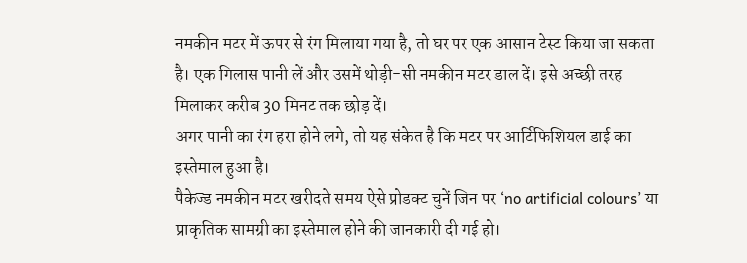नमकीन मटर में ऊपर से रंग मिलाया गया है, तो घर पर एक आसान टेस्ट किया जा सकता है। एक गिलास पानी लें और उसमें थोड़ी-सी नमकीन मटर डाल दें। इसे अच्छी तरह मिलाकर करीब 30 मिनट तक छोड़ दें।
अगर पानी का रंग हरा होने लगे, तो यह संकेत है कि मटर पर आर्टिफिशियल डाई का इस्तेमाल हुआ है।
पैकेज्ड नमकीन मटर खरीदते समय ऐसे प्रोडक्ट चुनें जिन पर ‘no artificial colours’ या प्राकृतिक सामग्री का इस्तेमाल होने की जानकारी दी गई हो।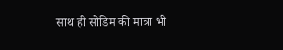साथ ही सोडिम की मात्रा भी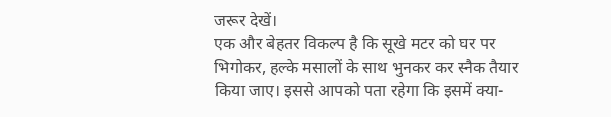जरूर देखें।
एक और बेहतर विकल्प है कि सूखे मटर को घर पर भिगोकर, हल्के मसालों के साथ भुनकर कर स्नैक तैयार किया जाए। इससे आपको पता रहेगा कि इसमें क्या-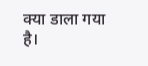क्या डाला गया है।